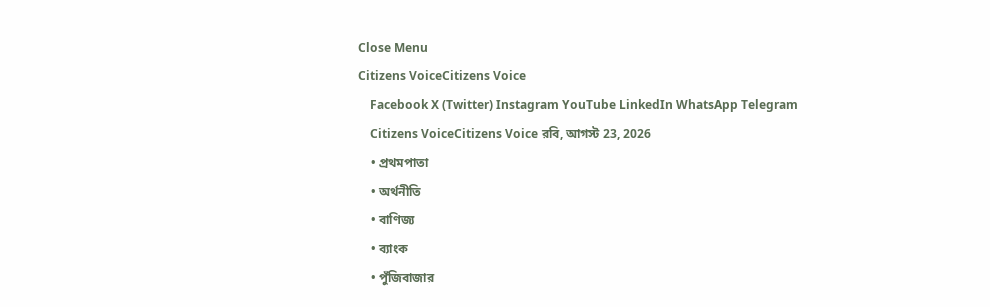Close Menu
Citizens VoiceCitizens Voice
    Facebook X (Twitter) Instagram YouTube LinkedIn WhatsApp Telegram
    Citizens VoiceCitizens Voice রবি, আগস্ট 23, 2026
    • প্রথমপাতা
    • অর্থনীতি
    • বাণিজ্য
    • ব্যাংক
    • পুঁজিবাজার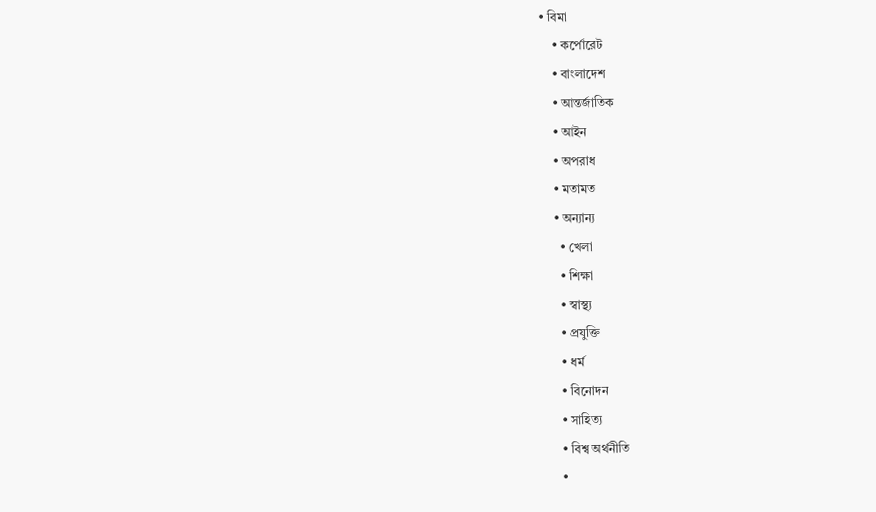• বিমা
    • কর্পোরেট
    • বাংলাদেশ
    • আন্তর্জাতিক
    • আইন
    • অপরাধ
    • মতামত
    • অন্যান্য
      • খেলা
      • শিক্ষা
      • স্বাস্থ্য
      • প্রযুক্তি
      • ধর্ম
      • বিনোদন
      • সাহিত্য
      • বিশ্ব অর্থনীতি
      •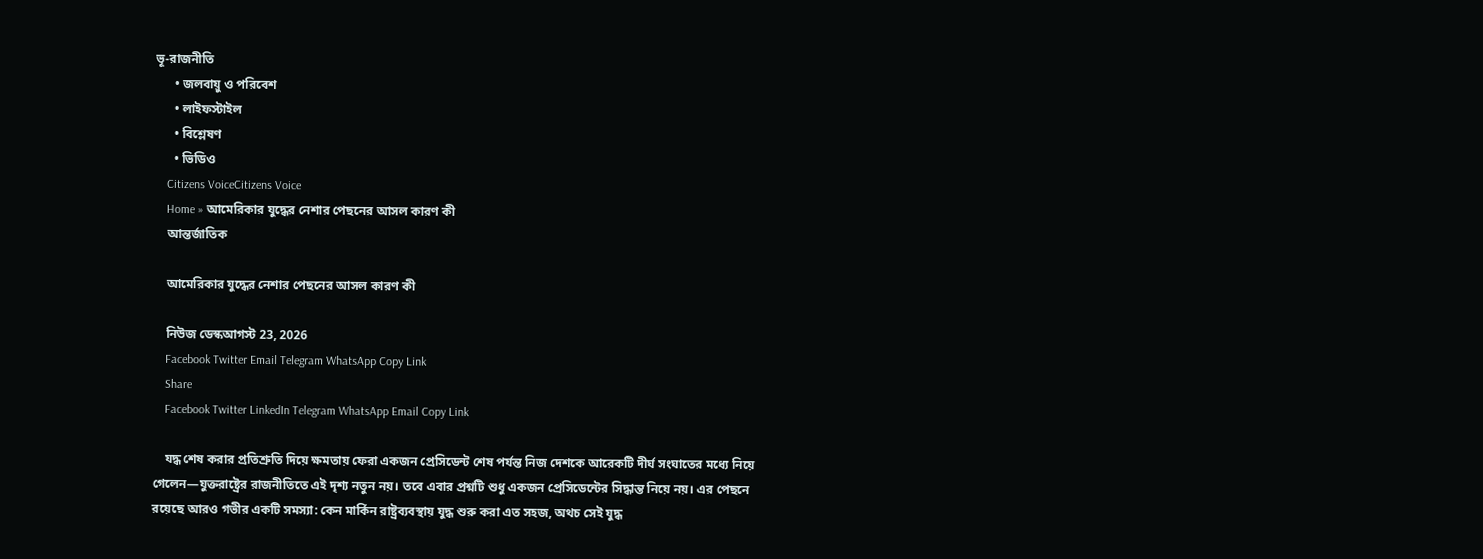ভূ-রাজনীতি
      • জলবায়ু ও পরিবেশ
      • লাইফস্টাইল
      • বিশ্লেষণ
      • ভিডিও
    Citizens VoiceCitizens Voice
    Home » আমেরিকার যুদ্ধের নেশার পেছনের আসল কারণ কী
    আন্তর্জাতিক

    আমেরিকার যুদ্ধের নেশার পেছনের আসল কারণ কী

    নিউজ ডেস্কআগস্ট 23, 2026
    Facebook Twitter Email Telegram WhatsApp Copy Link
    Share
    Facebook Twitter LinkedIn Telegram WhatsApp Email Copy Link

    যদ্ধ শেষ করার প্রতিশ্রুতি দিয়ে ক্ষমতায় ফেরা একজন প্রেসিডেন্ট শেষ পর্যন্ত নিজ দেশকে আরেকটি দীর্ঘ সংঘাতের মধ্যে নিয়ে গেলেন—যুক্তরাষ্ট্রের রাজনীতিতে এই দৃশ্য নতুন নয়। তবে এবার প্রশ্নটি শুধু একজন প্রেসিডেন্টের সিদ্ধান্ত নিয়ে নয়। এর পেছনে রয়েছে আরও গভীর একটি সমস্যা: কেন মার্কিন রাষ্ট্রব্যবস্থায় যুদ্ধ শুরু করা এত সহজ, অথচ সেই যুদ্ধ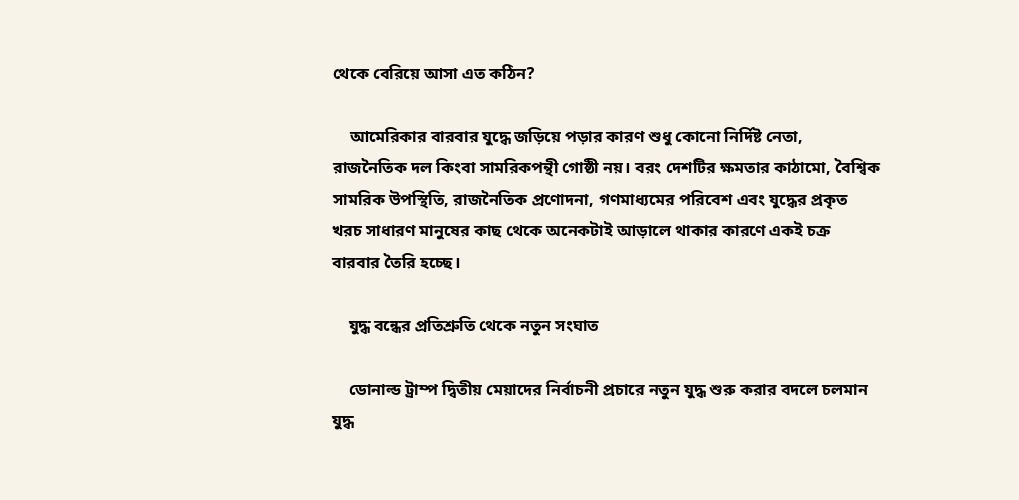থেকে বেরিয়ে আসা এত কঠিন?

    আমেরিকার বারবার যুদ্ধে জড়িয়ে পড়ার কারণ শুধু কোনো নির্দিষ্ট নেতা, রাজনৈতিক দল কিংবা সামরিকপন্থী গোষ্ঠী নয়। বরং দেশটির ক্ষমতার কাঠামো, বৈশ্বিক সামরিক উপস্থিতি, রাজনৈতিক প্রণোদনা, গণমাধ্যমের পরিবেশ এবং যুদ্ধের প্রকৃত খরচ সাধারণ মানুষের কাছ থেকে অনেকটাই আড়ালে থাকার কারণে একই চক্র বারবার তৈরি হচ্ছে।

    যুদ্ধ বন্ধের প্রতিশ্রুতি থেকে নতুন সংঘাত

    ডোনাল্ড ট্রাম্প দ্বিতীয় মেয়াদের নির্বাচনী প্রচারে নতুন যুদ্ধ শুরু করার বদলে চলমান যুদ্ধ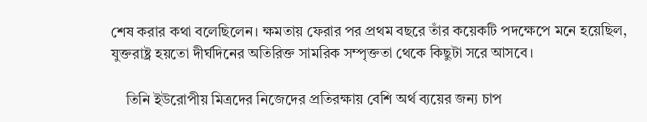শেষ করার কথা বলেছিলেন। ক্ষমতায় ফেরার পর প্রথম বছরে তাঁর কয়েকটি পদক্ষেপে মনে হয়েছিল, যুক্তরাষ্ট্র হয়তো দীর্ঘদিনের অতিরিক্ত সামরিক সম্পৃক্ততা থেকে কিছুটা সরে আসবে।

    তিনি ইউরোপীয় মিত্রদের নিজেদের প্রতিরক্ষায় বেশি অর্থ ব্যয়ের জন্য চাপ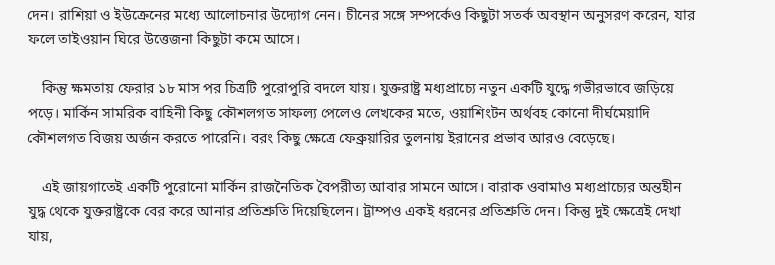দেন। রাশিয়া ও ইউক্রেনের মধ্যে আলোচনার উদ্যোগ নেন। চীনের সঙ্গে সম্পর্কেও কিছুটা সতর্ক অবস্থান অনুসরণ করেন, যার ফলে তাইওয়ান ঘিরে উত্তেজনা কিছুটা কমে আসে।

    কিন্তু ক্ষমতায় ফেরার ১৮ মাস পর চিত্রটি পুরোপুরি বদলে যায়। যুক্তরাষ্ট্র মধ্যপ্রাচ্যে নতুন একটি যুদ্ধে গভীরভাবে জড়িয়ে পড়ে। মার্কিন সামরিক বাহিনী কিছু কৌশলগত সাফল্য পেলেও লেখকের মতে, ওয়াশিংটন অর্থবহ কোনো দীর্ঘমেয়াদি কৌশলগত বিজয় অর্জন করতে পারেনি। বরং কিছু ক্ষেত্রে ফেব্রুয়ারির তুলনায় ইরানের প্রভাব আরও বেড়েছে।

    এই জায়গাতেই একটি পুরোনো মার্কিন রাজনৈতিক বৈপরীত্য আবার সামনে আসে। বারাক ওবামাও মধ্যপ্রাচ্যের অন্তহীন যুদ্ধ থেকে যুক্তরাষ্ট্রকে বের করে আনার প্রতিশ্রুতি দিয়েছিলেন। ট্রাম্পও একই ধরনের প্রতিশ্রুতি দেন। কিন্তু দুই ক্ষেত্রেই দেখা যায়,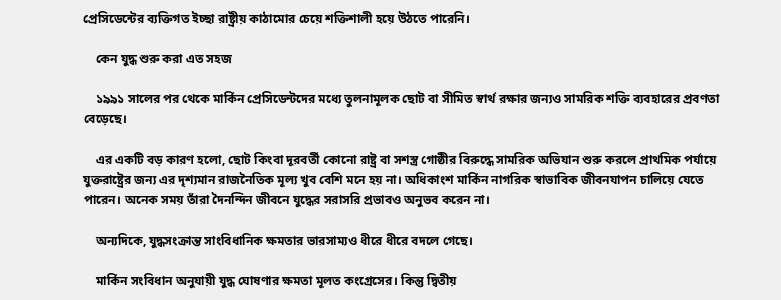প্রেসিডেন্টের ব্যক্তিগত ইচ্ছা রাষ্ট্রীয় কাঠামোর চেয়ে শক্তিশালী হয়ে উঠতে পারেনি।

    কেন যুদ্ধ শুরু করা এত সহজ

    ১৯৯১ সালের পর থেকে মার্কিন প্রেসিডেন্টদের মধ্যে তুলনামূলক ছোট বা সীমিত স্বার্থ রক্ষার জন্যও সামরিক শক্তি ব্যবহারের প্রবণতা বেড়েছে।

    এর একটি বড় কারণ হলো, ছোট কিংবা দূরবর্তী কোনো রাষ্ট্র বা সশস্ত্র গোষ্ঠীর বিরুদ্ধে সামরিক অভিযান শুরু করলে প্রাথমিক পর্যায়ে যুক্তরাষ্ট্রের জন্য এর দৃশ্যমান রাজনৈতিক মূল্য খুব বেশি মনে হয় না। অধিকাংশ মার্কিন নাগরিক স্বাভাবিক জীবনযাপন চালিয়ে যেতে পারেন। অনেক সময় তাঁরা দৈনন্দিন জীবনে যুদ্ধের সরাসরি প্রভাবও অনুভব করেন না।

    অন্যদিকে, যুদ্ধসংক্রান্ত সাংবিধানিক ক্ষমতার ভারসাম্যও ধীরে ধীরে বদলে গেছে।

    মার্কিন সংবিধান অনুযায়ী যুদ্ধ ঘোষণার ক্ষমতা মূলত কংগ্রেসের। কিন্তু দ্বিতীয়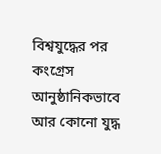বিশ্বযুদ্ধের পর কংগ্রেস আনুষ্ঠানিকভাবে আর কোনো যুদ্ধ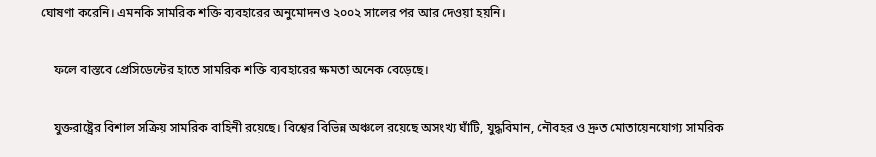ঘোষণা করেনি। এমনকি সামরিক শক্তি ব্যবহারের অনুমোদনও ২০০২ সালের পর আর দেওয়া হয়নি।

    ফলে বাস্তবে প্রেসিডেন্টের হাতে সামরিক শক্তি ব্যবহারের ক্ষমতা অনেক বেড়েছে।

    যুক্তরাষ্ট্রের বিশাল সক্রিয় সামরিক বাহিনী রয়েছে। বিশ্বের বিভিন্ন অঞ্চলে রয়েছে অসংখ্য ঘাঁটি, যুদ্ধবিমান, নৌবহর ও দ্রুত মোতায়েনযোগ্য সামরিক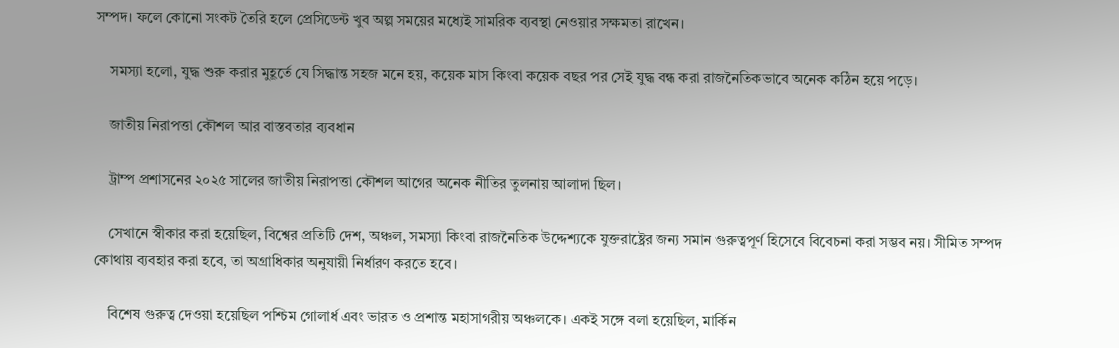সম্পদ। ফলে কোনো সংকট তৈরি হলে প্রেসিডেন্ট খুব অল্প সময়ের মধ্যেই সামরিক ব্যবস্থা নেওয়ার সক্ষমতা রাখেন।

    সমস্যা হলো, যুদ্ধ শুরু করার মুহূর্তে যে সিদ্ধান্ত সহজ মনে হয়, কয়েক মাস কিংবা কয়েক বছর পর সেই যুদ্ধ বন্ধ করা রাজনৈতিকভাবে অনেক কঠিন হয়ে পড়ে।

    জাতীয় নিরাপত্তা কৌশল আর বাস্তবতার ব্যবধান

    ট্রাম্প প্রশাসনের ২০২৫ সালের জাতীয় নিরাপত্তা কৌশল আগের অনেক নীতির তুলনায় আলাদা ছিল।

    সেখানে স্বীকার করা হয়েছিল, বিশ্বের প্রতিটি দেশ, অঞ্চল, সমস্যা কিংবা রাজনৈতিক উদ্দেশ্যকে যুক্তরাষ্ট্রের জন্য সমান গুরুত্বপূর্ণ হিসেবে বিবেচনা করা সম্ভব নয়। সীমিত সম্পদ কোথায় ব্যবহার করা হবে, তা অগ্রাধিকার অনুযায়ী নির্ধারণ করতে হবে।

    বিশেষ গুরুত্ব দেওয়া হয়েছিল পশ্চিম গোলার্ধ এবং ভারত ও প্রশান্ত মহাসাগরীয় অঞ্চলকে। একই সঙ্গে বলা হয়েছিল, মার্কিন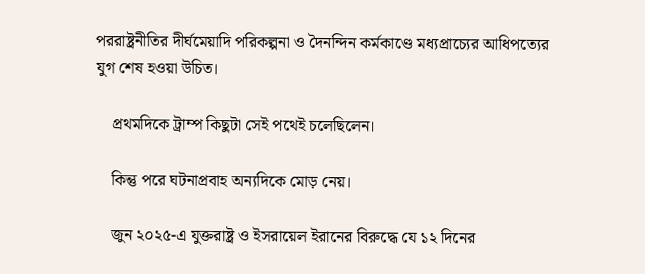পররাষ্ট্রনীতির দীর্ঘমেয়াদি পরিকল্পনা ও দৈনন্দিন কর্মকাণ্ডে মধ্যপ্রাচ্যের আধিপত্যের যুগ শেষ হওয়া উচিত।

    প্রথমদিকে ট্রাম্প কিছুটা সেই পথেই চলেছিলেন।

    কিন্তু পরে ঘটনাপ্রবাহ অন্যদিকে মোড় নেয়।

    জুন ২০২৫-এ যুক্তরাষ্ট্র ও ইসরায়েল ইরানের বিরুদ্ধে যে ১২ দিনের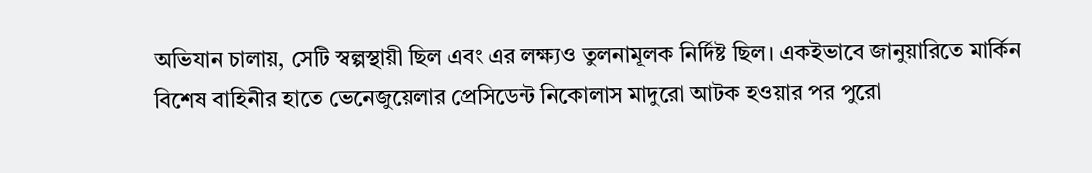অভিযান চালায়, সেটি স্বল্পস্থায়ী ছিল এবং এর লক্ষ্যও তুলনামূলক নির্দিষ্ট ছিল। একইভাবে জানুয়ারিতে মার্কিন বিশেষ বাহিনীর হাতে ভেনেজুয়েলার প্রেসিডেন্ট নিকোলাস মাদুরো আটক হওয়ার পর পুরো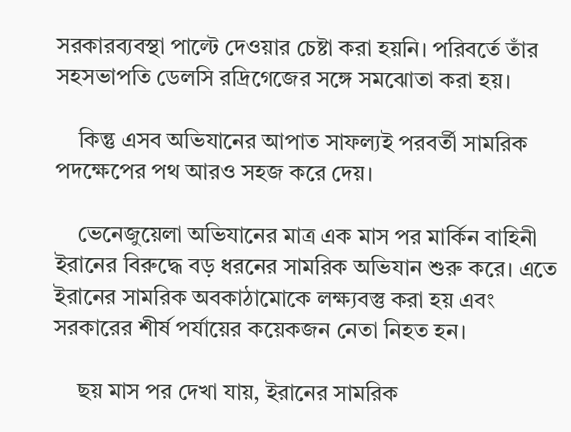সরকারব্যবস্থা পাল্টে দেওয়ার চেষ্টা করা হয়নি। পরিবর্তে তাঁর সহসভাপতি ডেলসি রদ্রিগেজের সঙ্গে সমঝোতা করা হয়।

    কিন্তু এসব অভিযানের আপাত সাফল্যই পরবর্তী সামরিক পদক্ষেপের পথ আরও সহজ করে দেয়।

    ভেনেজুয়েলা অভিযানের মাত্র এক মাস পর মার্কিন বাহিনী ইরানের বিরুদ্ধে বড় ধরনের সামরিক অভিযান শুরু করে। এতে ইরানের সামরিক অবকাঠামোকে লক্ষ্যবস্তু করা হয় এবং সরকারের শীর্ষ পর্যায়ের কয়েকজন নেতা নিহত হন।

    ছয় মাস পর দেখা যায়, ইরানের সামরিক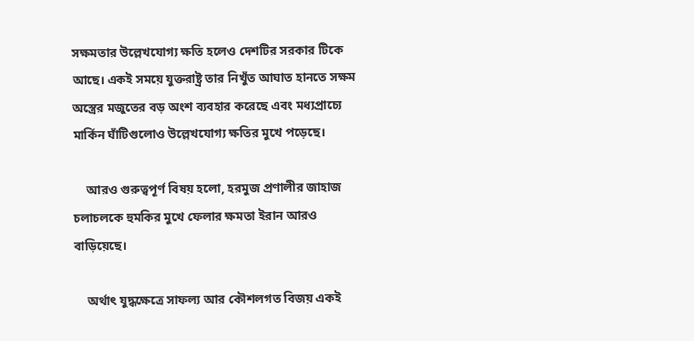সক্ষমতার উল্লেখযোগ্য ক্ষতি হলেও দেশটির সরকার টিকে আছে। একই সময়ে যুক্তরাষ্ট্র তার নিখুঁত আঘাত হানতে সক্ষম অস্ত্রের মজুতের বড় অংশ ব্যবহার করেছে এবং মধ্যপ্রাচ্যে মার্কিন ঘাঁটিগুলোও উল্লেখযোগ্য ক্ষতির মুখে পড়েছে।

    আরও গুরুত্বপূর্ণ বিষয় হলো, হরমুজ প্রণালীর জাহাজ চলাচলকে হুমকির মুখে ফেলার ক্ষমতা ইরান আরও বাড়িয়েছে।

    অর্থাৎ যুদ্ধক্ষেত্রে সাফল্য আর কৌশলগত বিজয় একই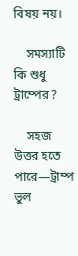বিষয় নয়।

    সমস্যাটি কি শুধু ট্রাম্পের?

    সহজ উত্তর হতে পারে—ট্রাম্প ভুল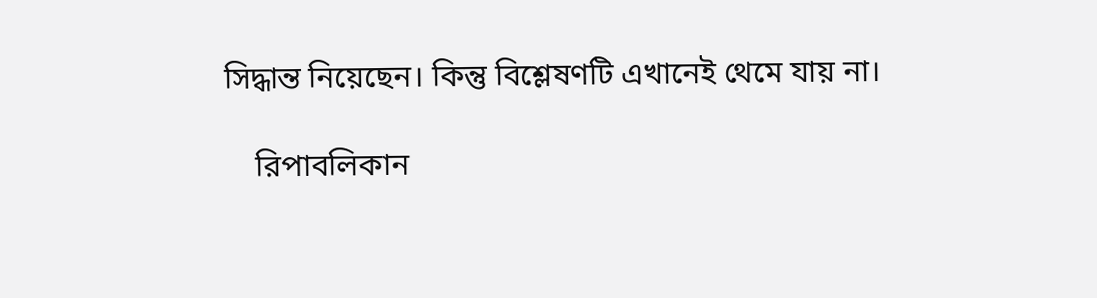সিদ্ধান্ত নিয়েছেন। কিন্তু বিশ্লেষণটি এখানেই থেমে যায় না।

    রিপাবলিকান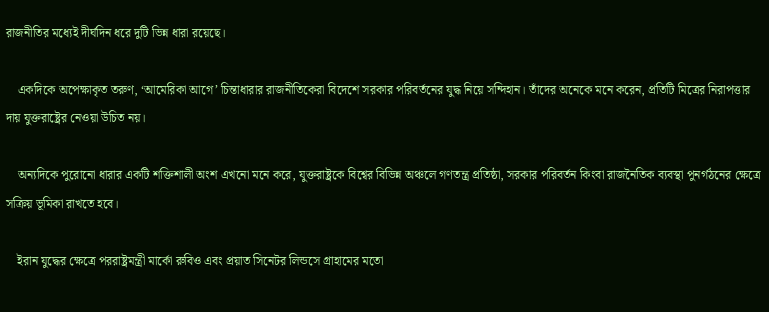রাজনীতির মধ্যেই দীর্ঘদিন ধরে দুটি ভিন্ন ধারা রয়েছে।

    একদিকে অপেক্ষাকৃত তরুণ, ‘আমেরিকা আগে’ চিন্তাধারার রাজনীতিকেরা বিদেশে সরকার পরিবর্তনের যুদ্ধ নিয়ে সন্দিহান। তাঁদের অনেকে মনে করেন, প্রতিটি মিত্রের নিরাপত্তার দায় যুক্তরাষ্ট্রের নেওয়া উচিত নয়।

    অন্যদিকে পুরোনো ধারার একটি শক্তিশালী অংশ এখনো মনে করে, যুক্তরাষ্ট্রকে বিশ্বের বিভিন্ন অঞ্চলে গণতন্ত্র প্রতিষ্ঠা, সরকার পরিবর্তন কিংবা রাজনৈতিক ব্যবস্থা পুনর্গঠনের ক্ষেত্রে সক্রিয় ভূমিকা রাখতে হবে।

    ইরান যুদ্ধের ক্ষেত্রে পররাষ্ট্রমন্ত্রী মার্কো রুবিও এবং প্রয়াত সিনেটর লিন্ডসে গ্রাহামের মতো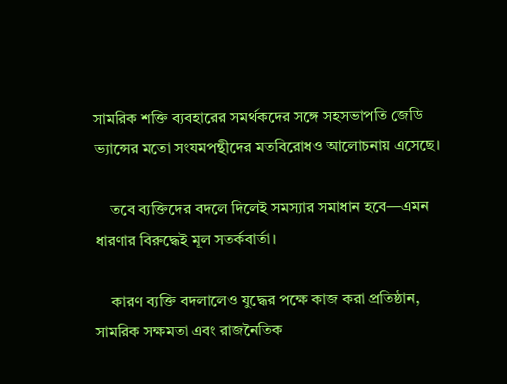সামরিক শক্তি ব্যবহারের সমর্থকদের সঙ্গে সহসভাপতি জেডি ভ্যান্সের মতো সংযমপন্থীদের মতবিরোধও আলোচনায় এসেছে।

    তবে ব্যক্তিদের বদলে দিলেই সমস্যার সমাধান হবে—এমন ধারণার বিরুদ্ধেই মূল সতর্কবার্তা।

    কারণ ব্যক্তি বদলালেও যুদ্ধের পক্ষে কাজ করা প্রতিষ্ঠান, সামরিক সক্ষমতা এবং রাজনৈতিক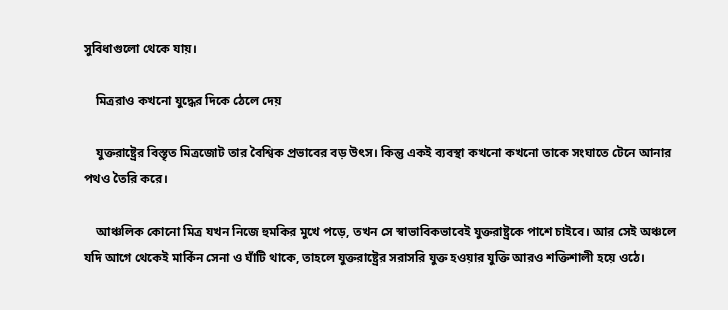সুবিধাগুলো থেকে যায়।

    মিত্ররাও কখনো যুদ্ধের দিকে ঠেলে দেয়

    যুক্তরাষ্ট্রের বিস্তৃত মিত্রজোট তার বৈশ্বিক প্রভাবের বড় উৎস। কিন্তু একই ব্যবস্থা কখনো কখনো তাকে সংঘাতে টেনে আনার পথও তৈরি করে।

    আঞ্চলিক কোনো মিত্র যখন নিজে হুমকির মুখে পড়ে, তখন সে স্বাভাবিকভাবেই যুক্তরাষ্ট্রকে পাশে চাইবে। আর সেই অঞ্চলে যদি আগে থেকেই মার্কিন সেনা ও ঘাঁটি থাকে, তাহলে যুক্তরাষ্ট্রের সরাসরি যুক্ত হওয়ার যুক্তি আরও শক্তিশালী হয়ে ওঠে।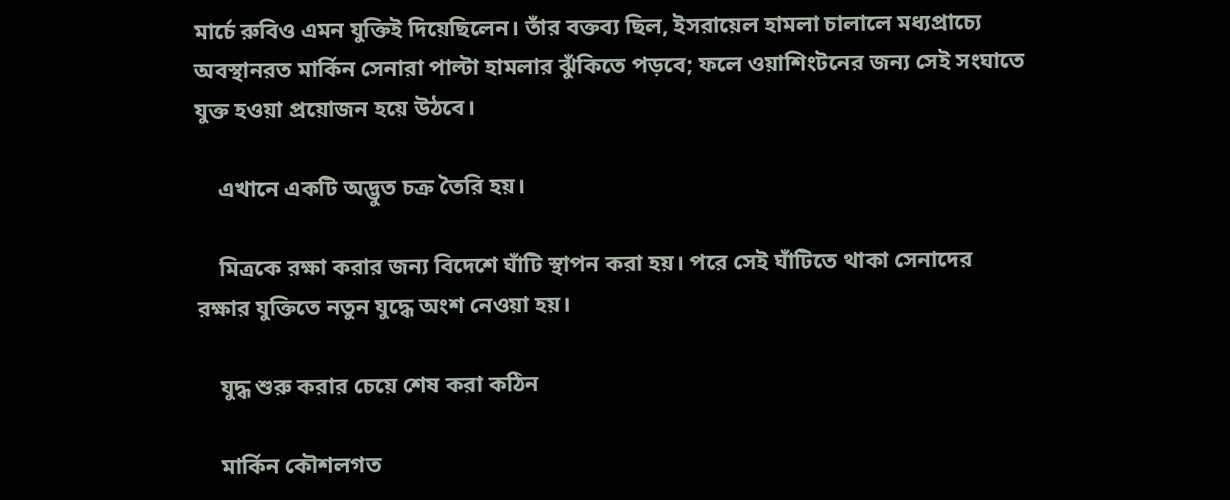মার্চে রুবিও এমন যুক্তিই দিয়েছিলেন। তাঁর বক্তব্য ছিল, ইসরায়েল হামলা চালালে মধ্যপ্রাচ্যে অবস্থানরত মার্কিন সেনারা পাল্টা হামলার ঝুঁকিতে পড়বে; ফলে ওয়াশিংটনের জন্য সেই সংঘাতে যুক্ত হওয়া প্রয়োজন হয়ে উঠবে।

    এখানে একটি অদ্ভুত চক্র তৈরি হয়।

    মিত্রকে রক্ষা করার জন্য বিদেশে ঘাঁটি স্থাপন করা হয়। পরে সেই ঘাঁটিতে থাকা সেনাদের রক্ষার যুক্তিতে নতুন যুদ্ধে অংশ নেওয়া হয়।

    যুদ্ধ শুরু করার চেয়ে শেষ করা কঠিন

    মার্কিন কৌশলগত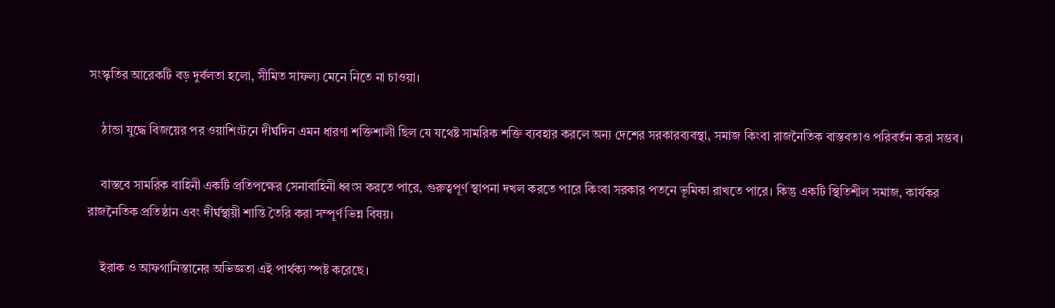সংস্কৃতির আরেকটি বড় দুর্বলতা হলো, সীমিত সাফল্য মেনে নিতে না চাওয়া।

    ঠান্ডা যুদ্ধে বিজয়ের পর ওয়াশিংটনে দীর্ঘদিন এমন ধারণা শক্তিশালী ছিল যে যথেষ্ট সামরিক শক্তি ব্যবহার করলে অন্য দেশের সরকারব্যবস্থা, সমাজ কিংবা রাজনৈতিক বাস্তবতাও পরিবর্তন করা সম্ভব।

    বাস্তবে সামরিক বাহিনী একটি প্রতিপক্ষের সেনাবাহিনী ধ্বংস করতে পারে, গুরুত্বপূর্ণ স্থাপনা দখল করতে পারে কিংবা সরকার পতনে ভূমিকা রাখতে পারে। কিন্তু একটি স্থিতিশীল সমাজ, কার্যকর রাজনৈতিক প্রতিষ্ঠান এবং দীর্ঘস্থায়ী শান্তি তৈরি করা সম্পূর্ণ ভিন্ন বিষয়।

    ইরাক ও আফগানিস্তানের অভিজ্ঞতা এই পার্থক্য স্পষ্ট করেছে।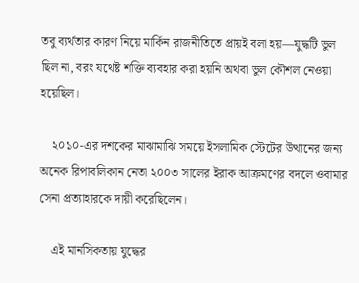তবু ব্যর্থতার কারণ নিয়ে মার্কিন রাজনীতিতে প্রায়ই বলা হয়—যুদ্ধটি ভুল ছিল না, বরং যথেষ্ট শক্তি ব্যবহার করা হয়নি অথবা ভুল কৌশল নেওয়া হয়েছিল।

    ২০১০-এর দশকের মাঝামাঝি সময়ে ইসলামিক স্টেটের উত্থানের জন্য অনেক রিপাবলিকান নেতা ২০০৩ সালের ইরাক আক্রমণের বদলে ওবামার সেনা প্রত্যাহারকে দায়ী করেছিলেন।

    এই মানসিকতায় যুদ্ধের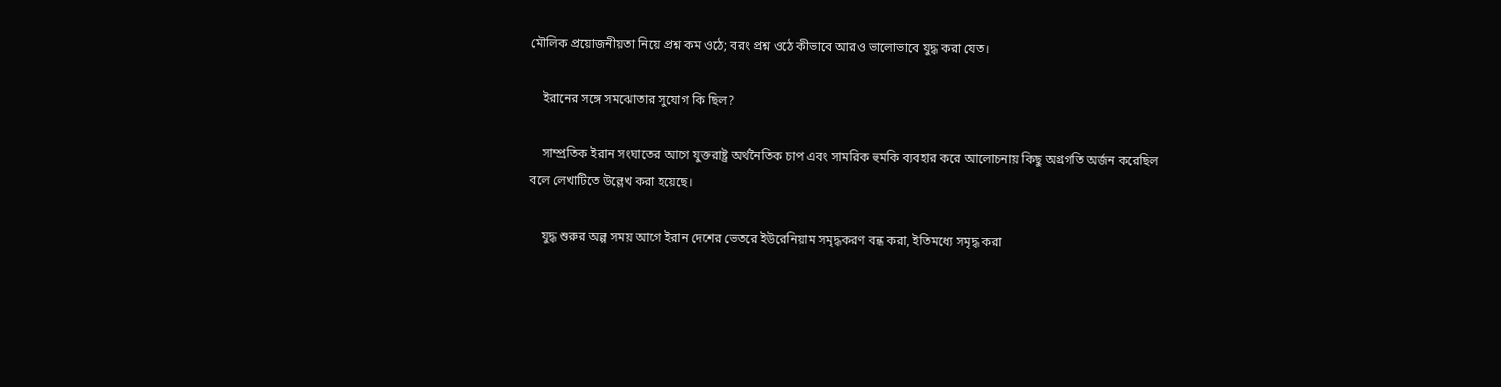মৌলিক প্রয়োজনীয়তা নিয়ে প্রশ্ন কম ওঠে; বরং প্রশ্ন ওঠে কীভাবে আরও ভালোভাবে যুদ্ধ করা যেত।

    ইরানের সঙ্গে সমঝোতার সুযোগ কি ছিল?

    সাম্প্রতিক ইরান সংঘাতের আগে যুক্তরাষ্ট্র অর্থনৈতিক চাপ এবং সামরিক হুমকি ব্যবহার করে আলোচনায় কিছু অগ্রগতি অর্জন করেছিল বলে লেখাটিতে উল্লেখ করা হয়েছে।

    যুদ্ধ শুরুর অল্প সময় আগে ইরান দেশের ভেতরে ইউরেনিয়াম সমৃদ্ধকরণ বন্ধ করা, ইতিমধ্যে সমৃদ্ধ করা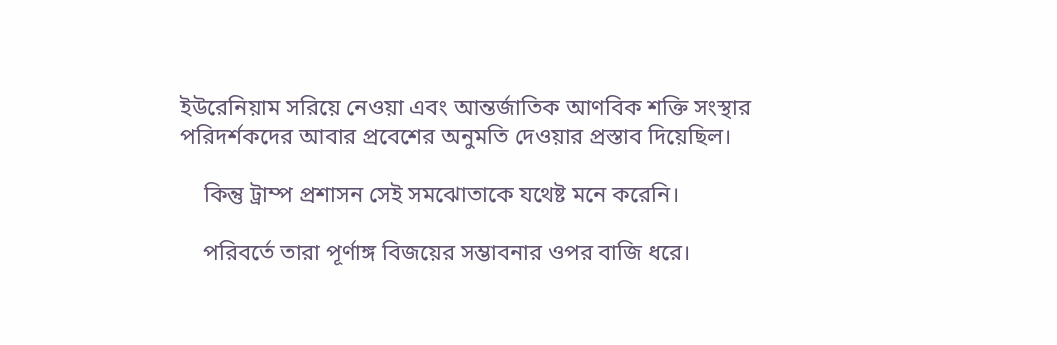ইউরেনিয়াম সরিয়ে নেওয়া এবং আন্তর্জাতিক আণবিক শক্তি সংস্থার পরিদর্শকদের আবার প্রবেশের অনুমতি দেওয়ার প্রস্তাব দিয়েছিল।

    কিন্তু ট্রাম্প প্রশাসন সেই সমঝোতাকে যথেষ্ট মনে করেনি।

    পরিবর্তে তারা পূর্ণাঙ্গ বিজয়ের সম্ভাবনার ওপর বাজি ধরে।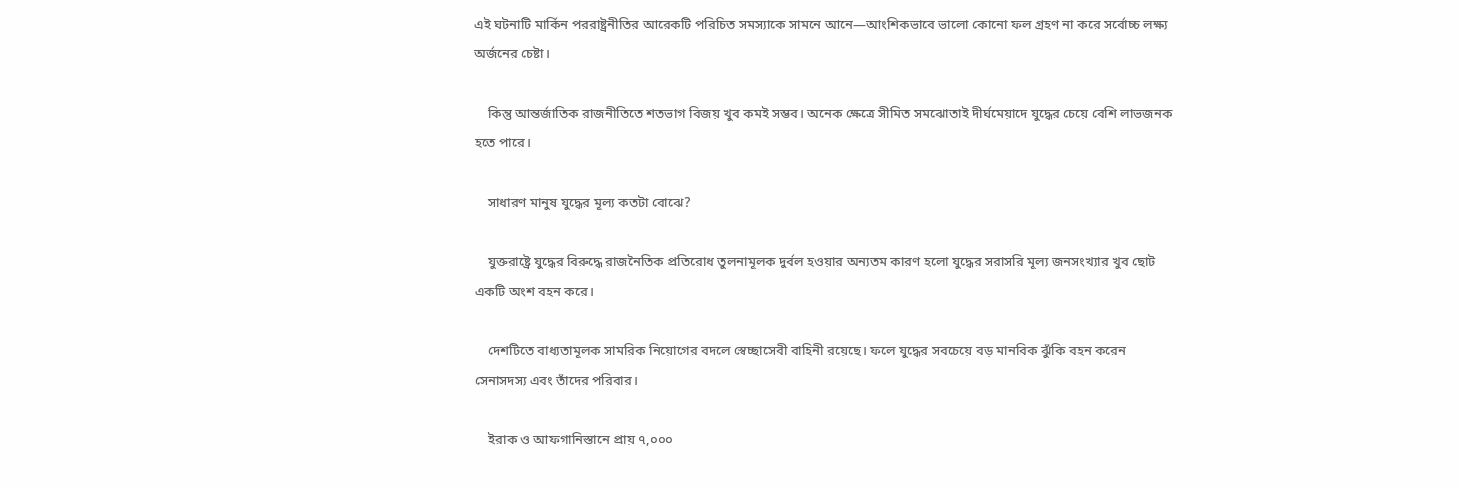এই ঘটনাটি মার্কিন পররাষ্ট্রনীতির আরেকটি পরিচিত সমস্যাকে সামনে আনে—আংশিকভাবে ভালো কোনো ফল গ্রহণ না করে সর্বোচ্চ লক্ষ্য অর্জনের চেষ্টা।

    কিন্তু আন্তর্জাতিক রাজনীতিতে শতভাগ বিজয় খুব কমই সম্ভব। অনেক ক্ষেত্রে সীমিত সমঝোতাই দীর্ঘমেয়াদে যুদ্ধের চেয়ে বেশি লাভজনক হতে পারে।

    সাধারণ মানুষ যুদ্ধের মূল্য কতটা বোঝে?

    যুক্তরাষ্ট্রে যুদ্ধের বিরুদ্ধে রাজনৈতিক প্রতিরোধ তুলনামূলক দুর্বল হওয়ার অন্যতম কারণ হলো যুদ্ধের সরাসরি মূল্য জনসংখ্যার খুব ছোট একটি অংশ বহন করে।

    দেশটিতে বাধ্যতামূলক সামরিক নিয়োগের বদলে স্বেচ্ছাসেবী বাহিনী রয়েছে। ফলে যুদ্ধের সবচেয়ে বড় মানবিক ঝুঁকি বহন করেন সেনাসদস্য এবং তাঁদের পরিবার।

    ইরাক ও আফগানিস্তানে প্রায় ৭,০০০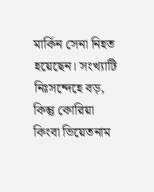মার্কিন সেনা নিহত হয়েছেন। সংখ্যাটি নিঃসন্দেহে বড়, কিন্তু কোরিয়া কিংবা ভিয়েতনাম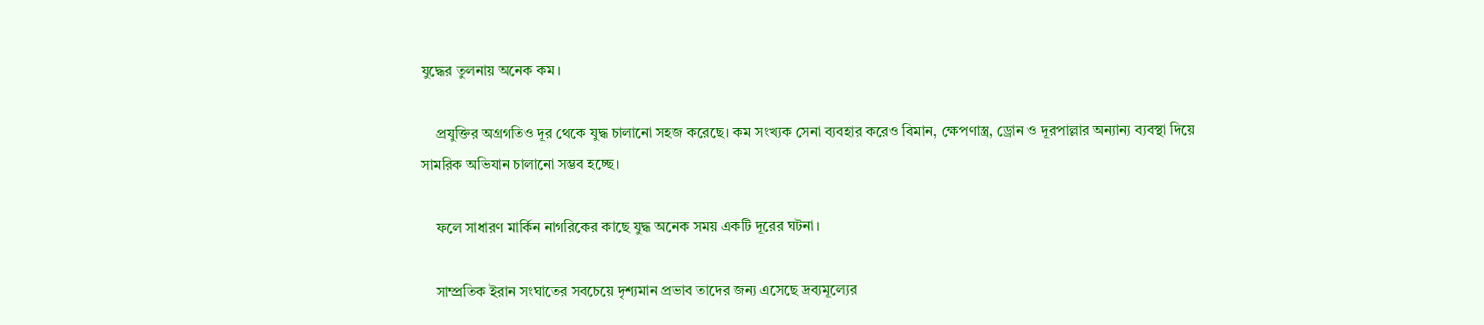যুদ্ধের তুলনায় অনেক কম।

    প্রযুক্তির অগ্রগতিও দূর থেকে যুদ্ধ চালানো সহজ করেছে। কম সংখ্যক সেনা ব্যবহার করেও বিমান, ক্ষেপণাস্ত্র, ড্রোন ও দূরপাল্লার অন্যান্য ব্যবস্থা দিয়ে সামরিক অভিযান চালানো সম্ভব হচ্ছে।

    ফলে সাধারণ মার্কিন নাগরিকের কাছে যুদ্ধ অনেক সময় একটি দূরের ঘটনা।

    সাম্প্রতিক ইরান সংঘাতের সবচেয়ে দৃশ্যমান প্রভাব তাদের জন্য এসেছে দ্রব্যমূল্যের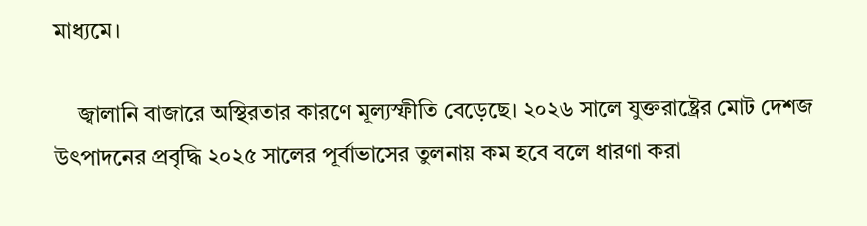মাধ্যমে।

    জ্বালানি বাজারে অস্থিরতার কারণে মূল্যস্ফীতি বেড়েছে। ২০২৬ সালে যুক্তরাষ্ট্রের মোট দেশজ উৎপাদনের প্রবৃদ্ধি ২০২৫ সালের পূর্বাভাসের তুলনায় কম হবে বলে ধারণা করা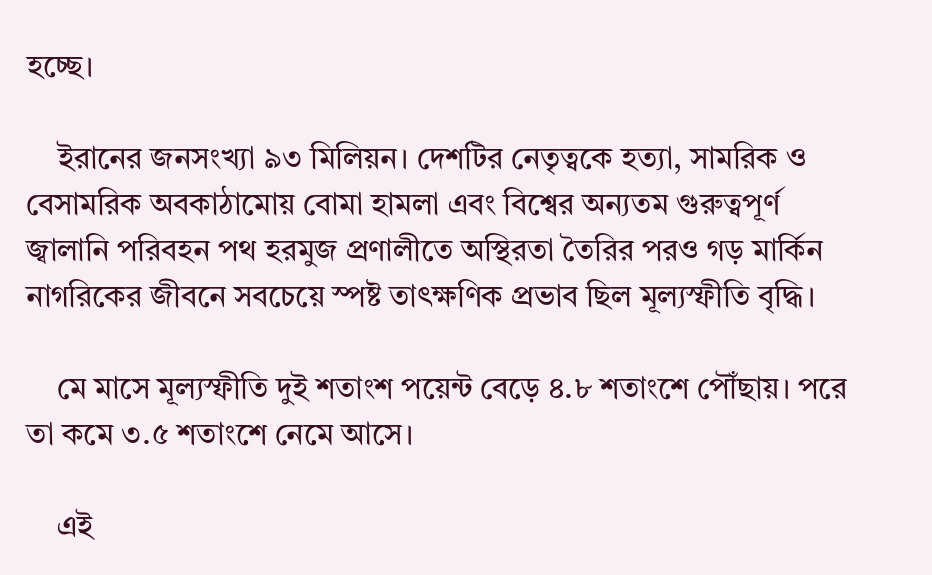হচ্ছে।

    ইরানের জনসংখ্যা ৯৩ মিলিয়ন। দেশটির নেতৃত্বকে হত্যা, সামরিক ও বেসামরিক অবকাঠামোয় বোমা হামলা এবং বিশ্বের অন্যতম গুরুত্বপূর্ণ জ্বালানি পরিবহন পথ হরমুজ প্রণালীতে অস্থিরতা তৈরির পরও গড় মার্কিন নাগরিকের জীবনে সবচেয়ে স্পষ্ট তাৎক্ষণিক প্রভাব ছিল মূল্যস্ফীতি বৃদ্ধি।

    মে মাসে মূল্যস্ফীতি দুই শতাংশ পয়েন্ট বেড়ে ৪.৮ শতাংশে পৌঁছায়। পরে তা কমে ৩.৫ শতাংশে নেমে আসে।

    এই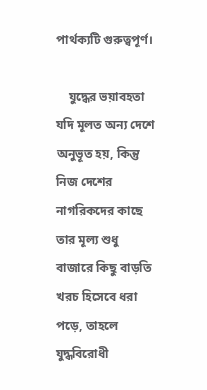পার্থক্যটি গুরুত্বপূর্ণ।

    যুদ্ধের ভয়াবহতা যদি মূলত অন্য দেশে অনুভূত হয়, কিন্তু নিজ দেশের নাগরিকদের কাছে তার মূল্য শুধু বাজারে কিছু বাড়তি খরচ হিসেবে ধরা পড়ে, তাহলে যুদ্ধবিরোধী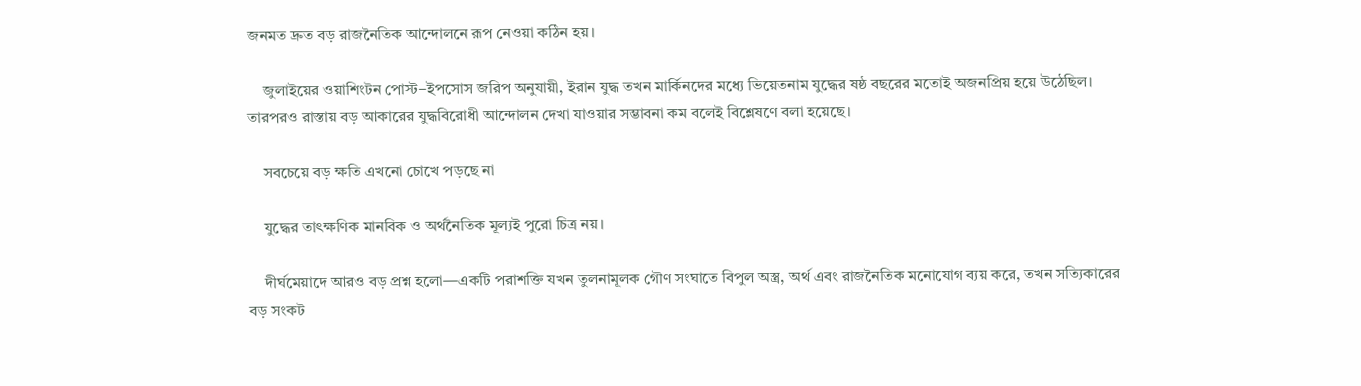জনমত দ্রুত বড় রাজনৈতিক আন্দোলনে রূপ নেওয়া কঠিন হয়।

    জুলাইয়ের ওয়াশিংটন পোস্ট–ইপসোস জরিপ অনুযায়ী, ইরান যুদ্ধ তখন মার্কিনদের মধ্যে ভিয়েতনাম যুদ্ধের ষষ্ঠ বছরের মতোই অজনপ্রিয় হয়ে উঠেছিল। তারপরও রাস্তায় বড় আকারের যুদ্ধবিরোধী আন্দোলন দেখা যাওয়ার সম্ভাবনা কম বলেই বিশ্লেষণে বলা হয়েছে।

    সবচেয়ে বড় ক্ষতি এখনো চোখে পড়ছে না

    যুদ্ধের তাৎক্ষণিক মানবিক ও অর্থনৈতিক মূল্যই পুরো চিত্র নয়।

    দীর্ঘমেয়াদে আরও বড় প্রশ্ন হলো—একটি পরাশক্তি যখন তুলনামূলক গৌণ সংঘাতে বিপুল অস্ত্র, অর্থ এবং রাজনৈতিক মনোযোগ ব্যয় করে, তখন সত্যিকারের বড় সংকট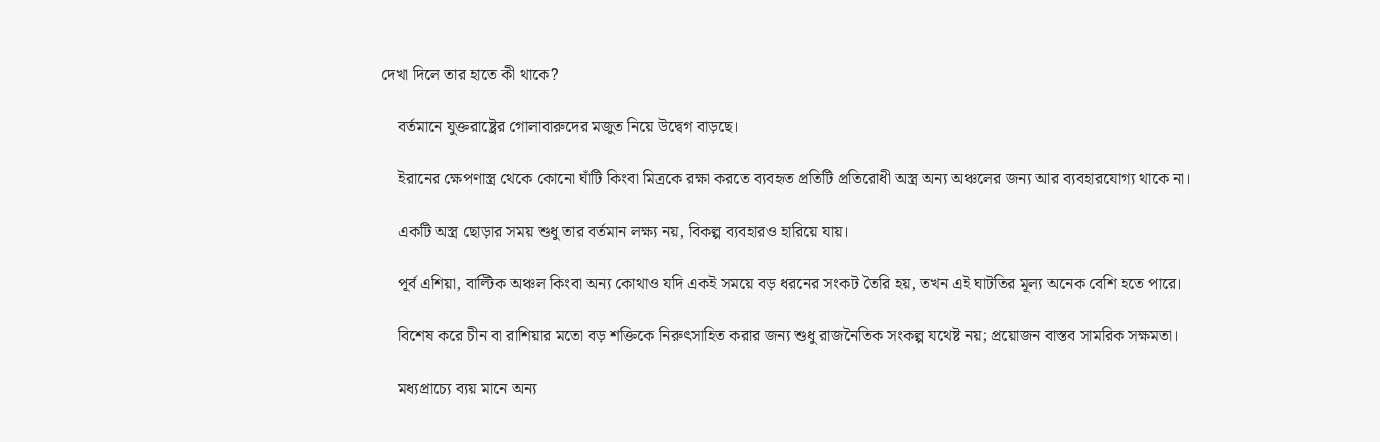দেখা দিলে তার হাতে কী থাকে?

    বর্তমানে যুক্তরাষ্ট্রের গোলাবারুদের মজুত নিয়ে উদ্বেগ বাড়ছে।

    ইরানের ক্ষেপণাস্ত্র থেকে কোনো ঘাঁটি কিংবা মিত্রকে রক্ষা করতে ব্যবহৃত প্রতিটি প্রতিরোধী অস্ত্র অন্য অঞ্চলের জন্য আর ব্যবহারযোগ্য থাকে না।

    একটি অস্ত্র ছোড়ার সময় শুধু তার বর্তমান লক্ষ্য নয়, বিকল্প ব্যবহারও হারিয়ে যায়।

    পূর্ব এশিয়া, বাল্টিক অঞ্চল কিংবা অন্য কোথাও যদি একই সময়ে বড় ধরনের সংকট তৈরি হয়, তখন এই ঘাটতির মূল্য অনেক বেশি হতে পারে।

    বিশেষ করে চীন বা রাশিয়ার মতো বড় শক্তিকে নিরুৎসাহিত করার জন্য শুধু রাজনৈতিক সংকল্প যথেষ্ট নয়; প্রয়োজন বাস্তব সামরিক সক্ষমতা।

    মধ্যপ্রাচ্যে ব্যয় মানে অন্য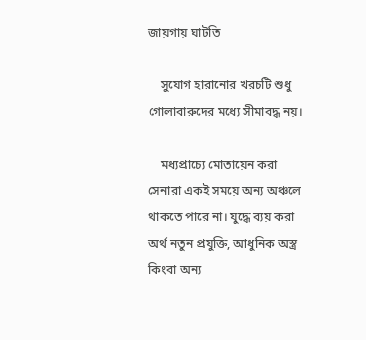জায়গায় ঘাটতি

    সুযোগ হারানোর খরচটি শুধু গোলাবারুদের মধ্যে সীমাবদ্ধ নয়।

    মধ্যপ্রাচ্যে মোতায়েন করা সেনারা একই সময়ে অন্য অঞ্চলে থাকতে পারে না। যুদ্ধে ব্যয় করা অর্থ নতুন প্রযুক্তি, আধুনিক অস্ত্র কিংবা অন্য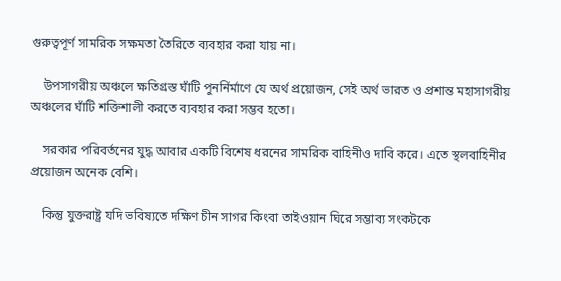গুরুত্বপূর্ণ সামরিক সক্ষমতা তৈরিতে ব্যবহার করা যায় না।

    উপসাগরীয় অঞ্চলে ক্ষতিগ্রস্ত ঘাঁটি পুনর্নির্মাণে যে অর্থ প্রয়োজন, সেই অর্থ ভারত ও প্রশান্ত মহাসাগরীয় অঞ্চলের ঘাঁটি শক্তিশালী করতে ব্যবহার করা সম্ভব হতো।

    সরকার পরিবর্তনের যুদ্ধ আবার একটি বিশেষ ধরনের সামরিক বাহিনীও দাবি করে। এতে স্থলবাহিনীর প্রয়োজন অনেক বেশি।

    কিন্তু যুক্তরাষ্ট্র যদি ভবিষ্যতে দক্ষিণ চীন সাগর কিংবা তাইওয়ান ঘিরে সম্ভাব্য সংকটকে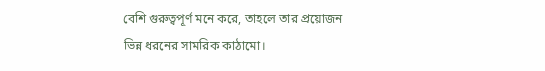বেশি গুরুত্বপূর্ণ মনে করে, তাহলে তার প্রয়োজন ভিন্ন ধরনের সামরিক কাঠামো।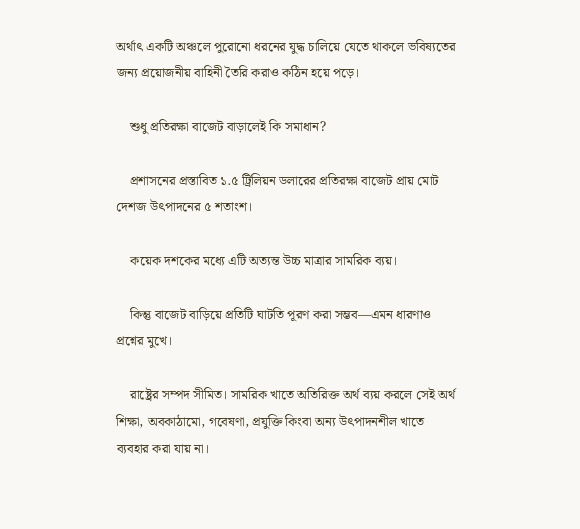অর্থাৎ একটি অঞ্চলে পুরোনো ধরনের যুদ্ধ চালিয়ে যেতে থাকলে ভবিষ্যতের জন্য প্রয়োজনীয় বাহিনী তৈরি করাও কঠিন হয়ে পড়ে।

    শুধু প্রতিরক্ষা বাজেট বাড়ালেই কি সমাধান?

    প্রশাসনের প্রস্তাবিত ১.৫ ট্রিলিয়ন ডলারের প্রতিরক্ষা বাজেট প্রায় মোট দেশজ উৎপাদনের ৫ শতাংশ।

    কয়েক দশকের মধ্যে এটি অত্যন্ত উচ্চ মাত্রার সামরিক ব্যয়।

    কিন্তু বাজেট বাড়িয়ে প্রতিটি ঘাটতি পূরণ করা সম্ভব—এমন ধারণাও প্রশ্নের মুখে।

    রাষ্ট্রের সম্পদ সীমিত। সামরিক খাতে অতিরিক্ত অর্থ ব্যয় করলে সেই অর্থ শিক্ষা, অবকাঠামো, গবেষণা, প্রযুক্তি কিংবা অন্য উৎপাদনশীল খাতে ব্যবহার করা যায় না।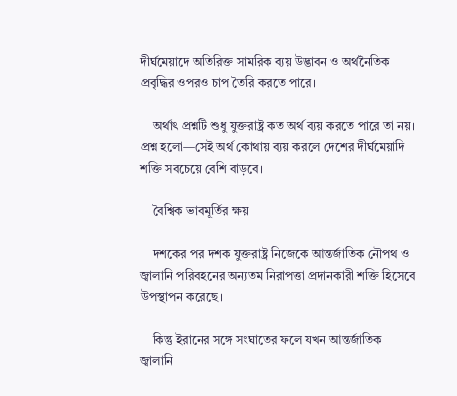দীর্ঘমেয়াদে অতিরিক্ত সামরিক ব্যয় উদ্ভাবন ও অর্থনৈতিক প্রবৃদ্ধির ওপরও চাপ তৈরি করতে পারে।

    অর্থাৎ প্রশ্নটি শুধু যুক্তরাষ্ট্র কত অর্থ ব্যয় করতে পারে তা নয়। প্রশ্ন হলো—সেই অর্থ কোথায় ব্যয় করলে দেশের দীর্ঘমেয়াদি শক্তি সবচেয়ে বেশি বাড়বে।

    বৈশ্বিক ভাবমূর্তির ক্ষয়

    দশকের পর দশক যুক্তরাষ্ট্র নিজেকে আন্তর্জাতিক নৌপথ ও জ্বালানি পরিবহনের অন্যতম নিরাপত্তা প্রদানকারী শক্তি হিসেবে উপস্থাপন করেছে।

    কিন্তু ইরানের সঙ্গে সংঘাতের ফলে যখন আন্তর্জাতিক জ্বালানি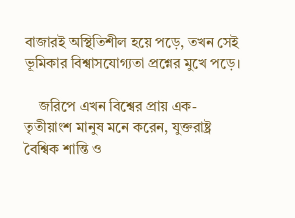বাজারই অস্থিতিশীল হয়ে পড়ে, তখন সেই ভূমিকার বিশ্বাসযোগ্যতা প্রশ্নের মুখে পড়ে।

    জরিপে এখন বিশ্বের প্রায় এক-তৃতীয়াংশ মানুষ মনে করেন, যুক্তরাষ্ট্র বৈশ্বিক শান্তি ও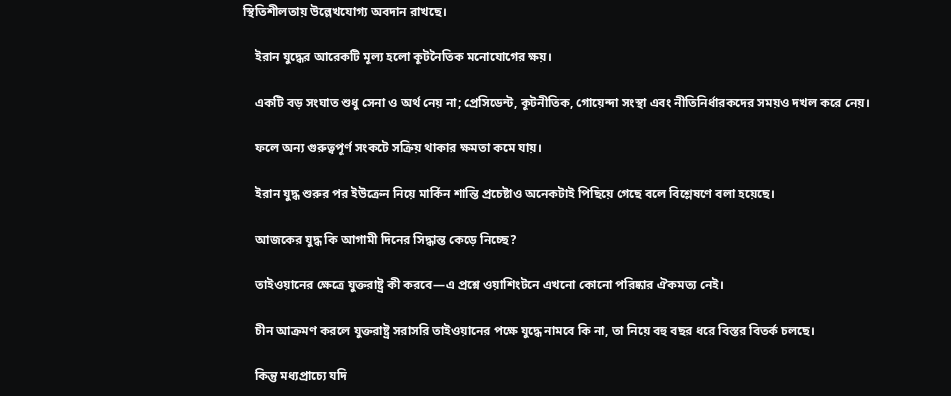স্থিতিশীলতায় উল্লেখযোগ্য অবদান রাখছে।

    ইরান যুদ্ধের আরেকটি মূল্য হলো কূটনৈতিক মনোযোগের ক্ষয়।

    একটি বড় সংঘাত শুধু সেনা ও অর্থ নেয় না; প্রেসিডেন্ট, কূটনীতিক, গোয়েন্দা সংস্থা এবং নীতিনির্ধারকদের সময়ও দখল করে নেয়।

    ফলে অন্য গুরুত্বপূর্ণ সংকটে সক্রিয় থাকার ক্ষমতা কমে যায়।

    ইরান যুদ্ধ শুরুর পর ইউক্রেন নিয়ে মার্কিন শান্তি প্রচেষ্টাও অনেকটাই পিছিয়ে গেছে বলে বিশ্লেষণে বলা হয়েছে।

    আজকের যুদ্ধ কি আগামী দিনের সিদ্ধান্ত কেড়ে নিচ্ছে?

    তাইওয়ানের ক্ষেত্রে যুক্তরাষ্ট্র কী করবে—এ প্রশ্নে ওয়াশিংটনে এখনো কোনো পরিষ্কার ঐকমত্য নেই।

    চীন আক্রমণ করলে যুক্তরাষ্ট্র সরাসরি তাইওয়ানের পক্ষে যুদ্ধে নামবে কি না, তা নিয়ে বহু বছর ধরে বিস্তর বিতর্ক চলছে।

    কিন্তু মধ্যপ্রাচ্যে যদি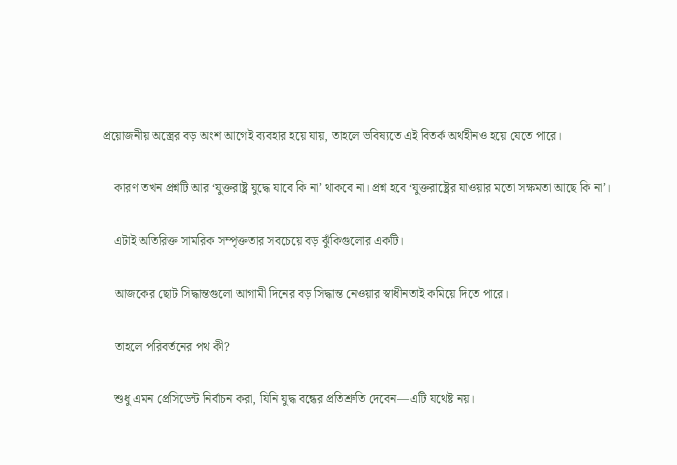প্রয়োজনীয় অস্ত্রের বড় অংশ আগেই ব্যবহার হয়ে যায়, তাহলে ভবিষ্যতে এই বিতর্ক অর্থহীনও হয়ে যেতে পারে।

    কারণ তখন প্রশ্নটি আর ‘যুক্তরাষ্ট্র যুদ্ধে যাবে কি না’ থাকবে না। প্রশ্ন হবে ‘যুক্তরাষ্ট্রের যাওয়ার মতো সক্ষমতা আছে কি না’।

    এটাই অতিরিক্ত সামরিক সম্পৃক্ততার সবচেয়ে বড় ঝুঁকিগুলোর একটি।

    আজকের ছোট সিদ্ধান্তগুলো আগামী দিনের বড় সিদ্ধান্ত নেওয়ার স্বাধীনতাই কমিয়ে দিতে পারে।

    তাহলে পরিবর্তনের পথ কী?

    শুধু এমন প্রেসিডেন্ট নির্বাচন করা, যিনি যুদ্ধ বন্ধের প্রতিশ্রুতি দেবেন—এটি যথেষ্ট নয়।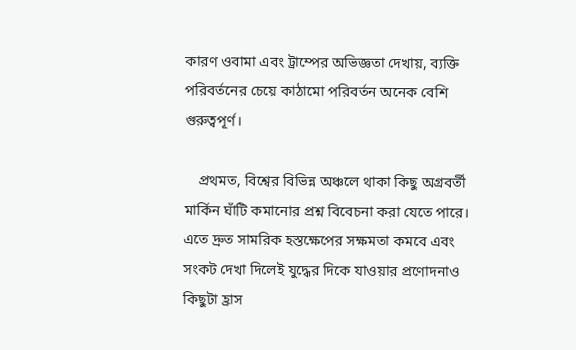কারণ ওবামা এবং ট্রাম্পের অভিজ্ঞতা দেখায়, ব্যক্তি পরিবর্তনের চেয়ে কাঠামো পরিবর্তন অনেক বেশি গুরুত্বপূর্ণ।

    প্রথমত, বিশ্বের বিভিন্ন অঞ্চলে থাকা কিছু অগ্রবর্তী মার্কিন ঘাঁটি কমানোর প্রশ্ন বিবেচনা করা যেতে পারে। এতে দ্রুত সামরিক হস্তক্ষেপের সক্ষমতা কমবে এবং সংকট দেখা দিলেই যুদ্ধের দিকে যাওয়ার প্রণোদনাও কিছুটা হ্রাস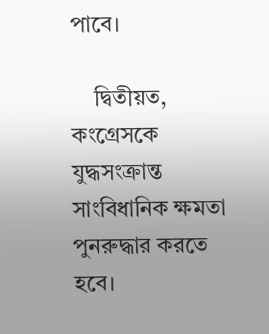পাবে।

    দ্বিতীয়ত, কংগ্রেসকে যুদ্ধসংক্রান্ত সাংবিধানিক ক্ষমতা পুনরুদ্ধার করতে হবে।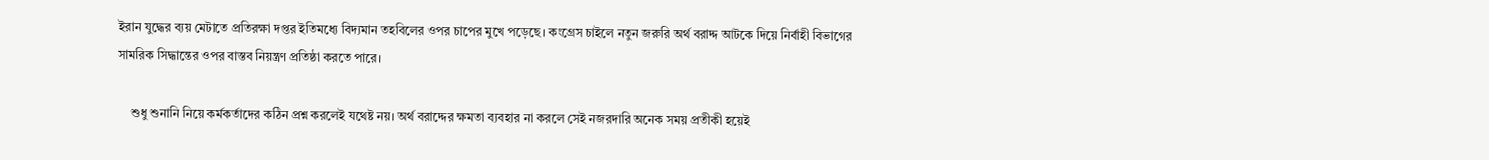ইরান যুদ্ধের ব্যয় মেটাতে প্রতিরক্ষা দপ্তর ইতিমধ্যে বিদ্যমান তহবিলের ওপর চাপের মুখে পড়েছে। কংগ্রেস চাইলে নতুন জরুরি অর্থ বরাদ্দ আটকে দিয়ে নির্বাহী বিভাগের সামরিক সিদ্ধান্তের ওপর বাস্তব নিয়ন্ত্রণ প্রতিষ্ঠা করতে পারে।

    শুধু শুনানি নিয়ে কর্মকর্তাদের কঠিন প্রশ্ন করলেই যথেষ্ট নয়। অর্থ বরাদ্দের ক্ষমতা ব্যবহার না করলে সেই নজরদারি অনেক সময় প্রতীকী হয়েই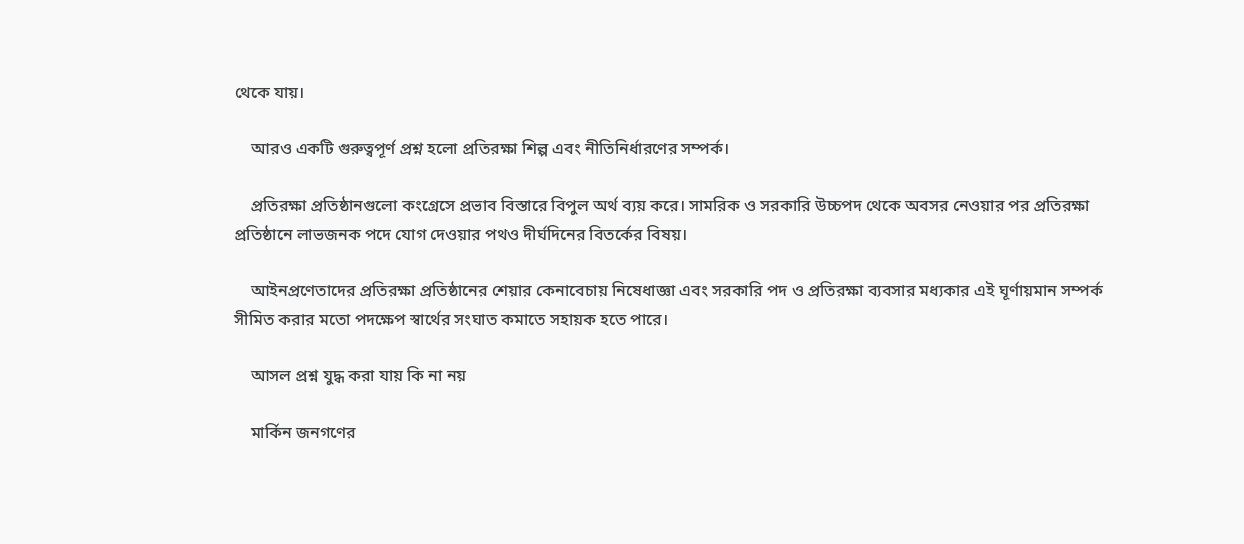থেকে যায়।

    আরও একটি গুরুত্বপূর্ণ প্রশ্ন হলো প্রতিরক্ষা শিল্প এবং নীতিনির্ধারণের সম্পর্ক।

    প্রতিরক্ষা প্রতিষ্ঠানগুলো কংগ্রেসে প্রভাব বিস্তারে বিপুল অর্থ ব্যয় করে। সামরিক ও সরকারি উচ্চপদ থেকে অবসর নেওয়ার পর প্রতিরক্ষা প্রতিষ্ঠানে লাভজনক পদে যোগ দেওয়ার পথও দীর্ঘদিনের বিতর্কের বিষয়।

    আইনপ্রণেতাদের প্রতিরক্ষা প্রতিষ্ঠানের শেয়ার কেনাবেচায় নিষেধাজ্ঞা এবং সরকারি পদ ও প্রতিরক্ষা ব্যবসার মধ্যকার এই ঘূর্ণায়মান সম্পর্ক সীমিত করার মতো পদক্ষেপ স্বার্থের সংঘাত কমাতে সহায়ক হতে পারে।

    আসল প্রশ্ন যুদ্ধ করা যায় কি না নয়

    মার্কিন জনগণের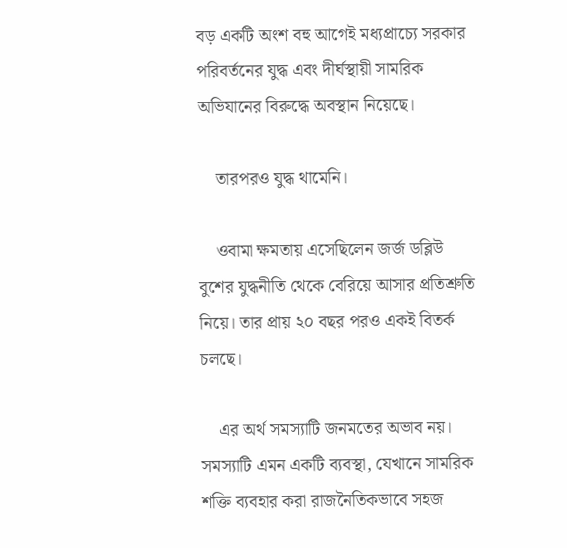বড় একটি অংশ বহু আগেই মধ্যপ্রাচ্যে সরকার পরিবর্তনের যুদ্ধ এবং দীর্ঘস্থায়ী সামরিক অভিযানের বিরুদ্ধে অবস্থান নিয়েছে।

    তারপরও যুদ্ধ থামেনি।

    ওবামা ক্ষমতায় এসেছিলেন জর্জ ডব্লিউ বুশের যুদ্ধনীতি থেকে বেরিয়ে আসার প্রতিশ্রুতি নিয়ে। তার প্রায় ২০ বছর পরও একই বিতর্ক চলছে।

    এর অর্থ সমস্যাটি জনমতের অভাব নয়। সমস্যাটি এমন একটি ব্যবস্থা, যেখানে সামরিক শক্তি ব্যবহার করা রাজনৈতিকভাবে সহজ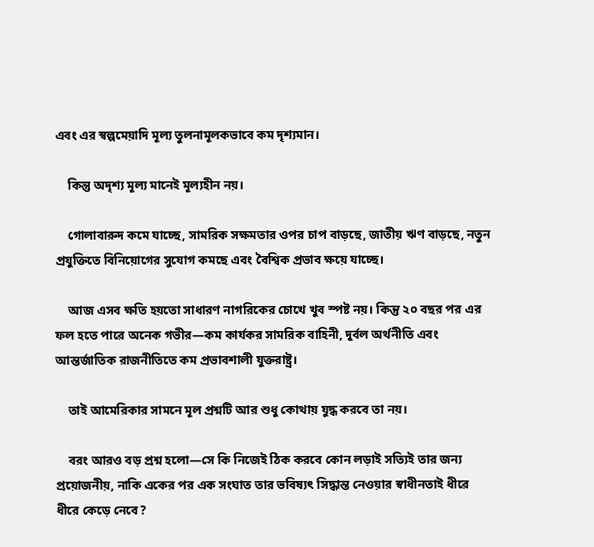এবং এর স্বল্পমেয়াদি মূল্য তুলনামূলকভাবে কম দৃশ্যমান।

    কিন্তু অদৃশ্য মূল্য মানেই মূল্যহীন নয়।

    গোলাবারুদ কমে যাচ্ছে, সামরিক সক্ষমতার ওপর চাপ বাড়ছে, জাতীয় ঋণ বাড়ছে, নতুন প্রযুক্তিতে বিনিয়োগের সুযোগ কমছে এবং বৈশ্বিক প্রভাব ক্ষয়ে যাচ্ছে।

    আজ এসব ক্ষতি হয়তো সাধারণ নাগরিকের চোখে খুব স্পষ্ট নয়। কিন্তু ২০ বছর পর এর ফল হতে পারে অনেক গভীর—কম কার্যকর সামরিক বাহিনী, দুর্বল অর্থনীতি এবং আন্তর্জাতিক রাজনীতিতে কম প্রভাবশালী যুক্তরাষ্ট্র।

    তাই আমেরিকার সামনে মূল প্রশ্নটি আর শুধু কোথায় যুদ্ধ করবে তা নয়।

    বরং আরও বড় প্রশ্ন হলো—সে কি নিজেই ঠিক করবে কোন লড়াই সত্যিই তার জন্য প্রয়োজনীয়, নাকি একের পর এক সংঘাত তার ভবিষ্যৎ সিদ্ধান্ত নেওয়ার স্বাধীনতাই ধীরে ধীরে কেড়ে নেবে?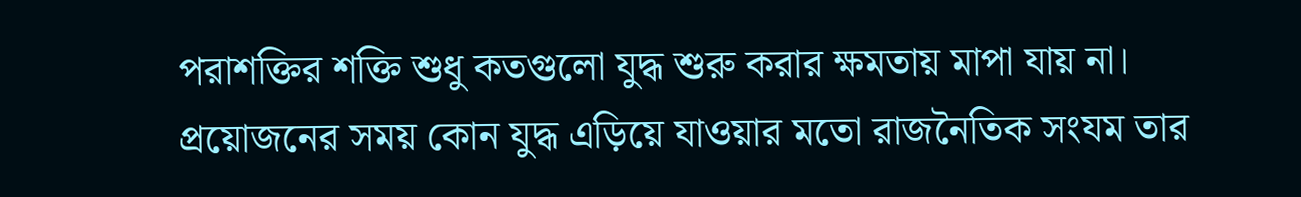পরাশক্তির শক্তি শুধু কতগুলো যুদ্ধ শুরু করার ক্ষমতায় মাপা যায় না। প্রয়োজনের সময় কোন যুদ্ধ এড়িয়ে যাওয়ার মতো রাজনৈতিক সংযম তার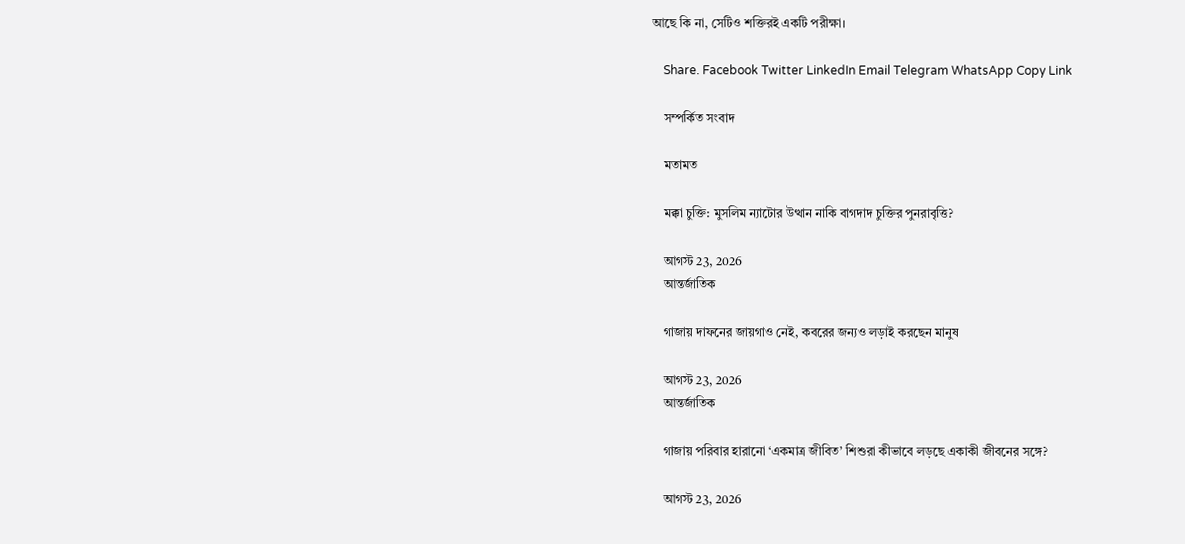আছে কি না, সেটিও শক্তিরই একটি পরীক্ষা।

    Share. Facebook Twitter LinkedIn Email Telegram WhatsApp Copy Link

    সম্পর্কিত সংবাদ

    মতামত

    মক্কা চুক্তি: মুসলিম ন্যাটোর উত্থান নাকি বাগদাদ চুক্তির পুনরাবৃত্তি?

    আগস্ট 23, 2026
    আন্তর্জাতিক

    গাজায় দাফনের জায়গাও নেই, কবরের জন্যও লড়াই করছেন মানুষ

    আগস্ট 23, 2026
    আন্তর্জাতিক

    গাজায় পরিবার হারানো ‘একমাত্র জীবিত’ শিশুরা কীভাবে লড়ছে একাকী জীবনের সঙ্গে?

    আগস্ট 23, 2026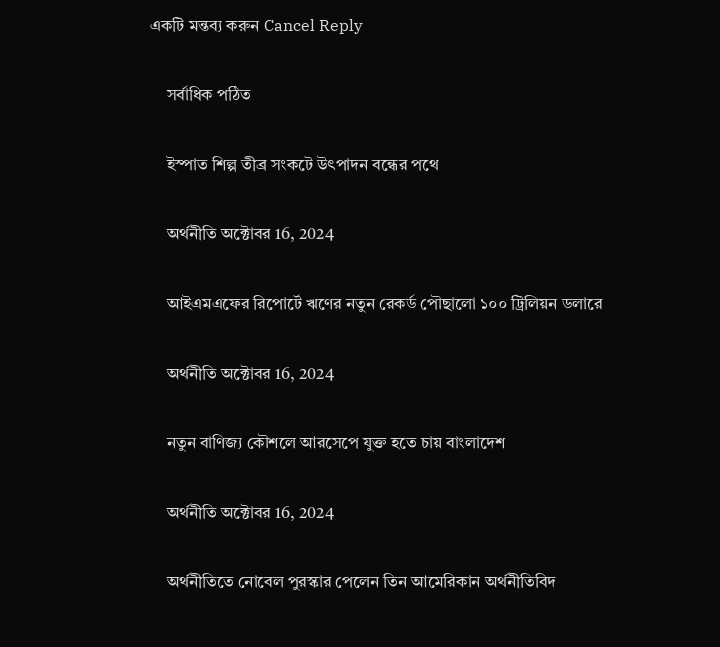একটি মন্তব্য করুন Cancel Reply

    সর্বাধিক পঠিত

    ইস্পাত শিল্প তীব্র সংকটে উৎপাদন বন্ধের পথে

    অর্থনীতি অক্টোবর 16, 2024

    আইএমএফের রিপোর্টে ঋণের নতুন রেকর্ড পৌছালো ১০০ ট্রিলিয়ন ডলারে

    অর্থনীতি অক্টোবর 16, 2024

    নতুন বাণিজ্য কৌশলে আরসেপে যুক্ত হতে চায় বাংলাদেশ

    অর্থনীতি অক্টোবর 16, 2024

    অর্থনীতিতে নোবেল পুরস্কার পেলেন তিন আমেরিকান অর্থনীতিবিদ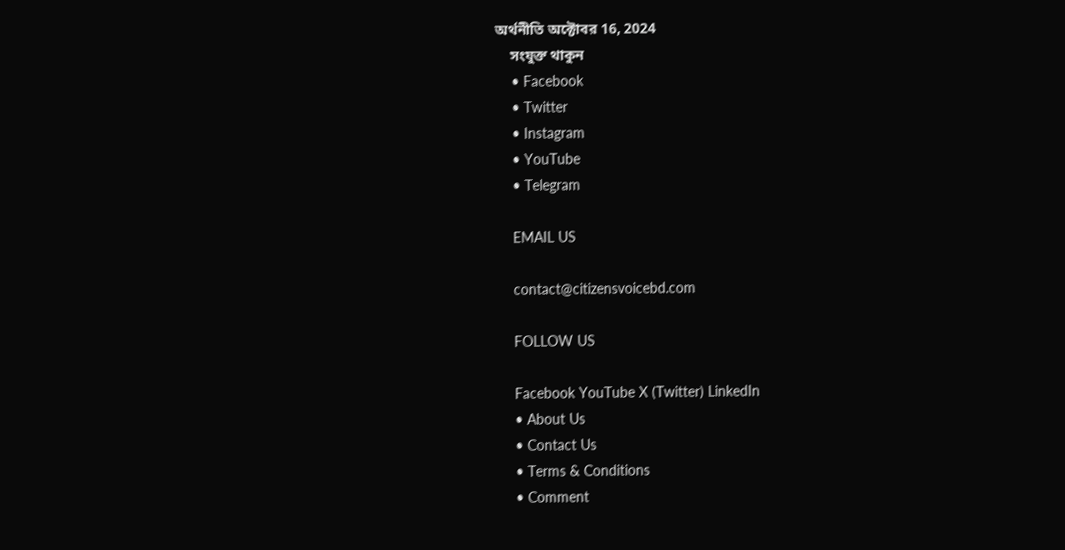অর্থনীতি অক্টোবর 16, 2024
    সংযুক্ত থাকুন
    • Facebook
    • Twitter
    • Instagram
    • YouTube
    • Telegram

    EMAIL US

    contact@citizensvoicebd.com

    FOLLOW US

    Facebook YouTube X (Twitter) LinkedIn
    • About Us
    • Contact Us
    • Terms & Conditions
    • Comment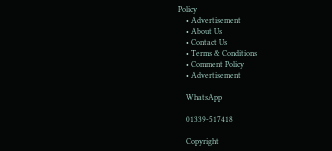Policy
    • Advertisement
    • About Us
    • Contact Us
    • Terms & Conditions
    • Comment Policy
    • Advertisement

    WhatsApp

    01339-517418

    Copyright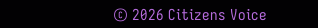© 2026 Citizens Voice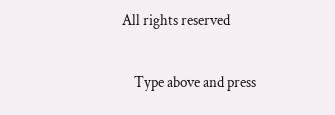All rights reserved

    Type above and press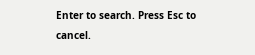Enter to search. Press Esc to cancel.